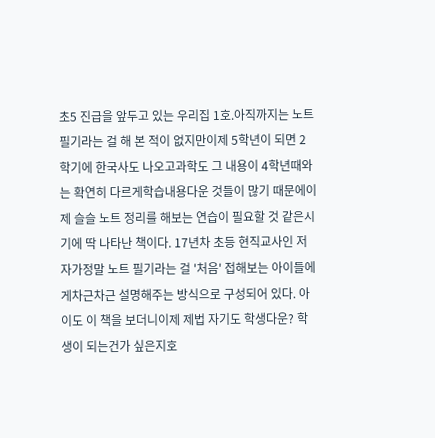초5 진급을 앞두고 있는 우리집 1호.아직까지는 노트 필기라는 걸 해 본 적이 없지만이제 5학년이 되면 2학기에 한국사도 나오고과학도 그 내용이 4학년때와는 확연히 다르게학습내용다운 것들이 많기 때문에이제 슬슬 노트 정리를 해보는 연습이 필요할 것 같은시기에 딱 나타난 책이다. 17년차 초등 현직교사인 저자가정말 노트 필기라는 걸 '처음' 접해보는 아이들에게차근차근 설명해주는 방식으로 구성되어 있다. 아이도 이 책을 보더니이제 제법 자기도 학생다운? 학생이 되는건가 싶은지호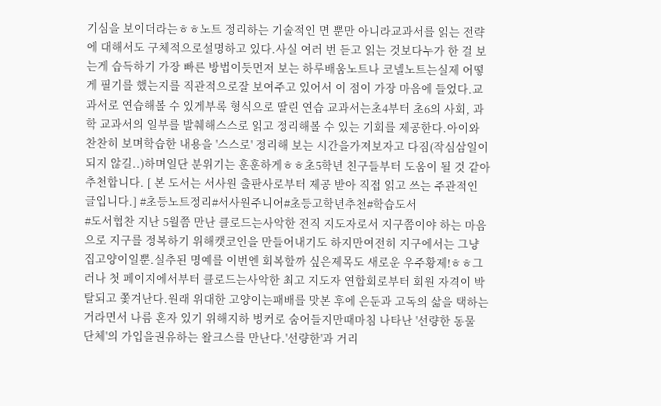기심을 보이더라는ㅎㅎ노트 정리하는 기술적인 면 뿐만 아니라교과서를 읽는 전략에 대해서도 구체적으로설명하고 있다.사실 여러 번 듣고 읽는 것보다누가 한 걸 보는게 습득하기 가장 빠른 방법이듯먼저 보는 하루배움노트나 코넬노트는실제 어떻게 필기를 했는지를 직관적으로잘 보여주고 있어서 이 점이 가장 마음에 들었다.교과서로 연습해볼 수 있게부록 형식으로 딸린 연습 교과서는초4부터 초6의 사회, 과학 교과서의 일부를 발췌해스스로 읽고 정리해볼 수 있는 기회를 제공한다.아이와 찬찬히 보며학습한 내용을 '스스로' 정리해 보는 시간을가져보자고 다짐(작심삼일이 되지 않길..)하며일단 분위기는 훈훈하게ㅎㅎ초5학년 친구들부터 도움이 될 것 같아추천합니다. [ 본 도서는 서사원 출판사로부터 제공 받아 직접 읽고 쓰는 주관적인 글입니다.] #초등노트정리#서사원주니어#초등고학년추천#학습도서
#도서협찬 지난 5월쯤 만난 클로드는사악한 전직 지도자로서 지구쯤이야 하는 마음으로 지구를 정복하기 위해캣코인을 만들어내기도 하지만여전히 지구에서는 그냥 집고양이일뿐.실추된 명예를 이번엔 회복할까 싶은제목도 새로운 우주황제!ㅎㅎ그러나 첫 페이지에서부터 클로드는사악한 최고 지도자 연합회로부터 회원 자격이 박탈되고 쫓겨난다.원래 위대한 고양이는패배를 맛본 후에 은둔과 고독의 삶을 택하는 거라면서 나름 혼자 있기 위해지하 벙커로 숨어들지만때마침 나타난 '선량한 동물 단체'의 가입을권유하는 왈크스를 만난다.'선량한'과 거리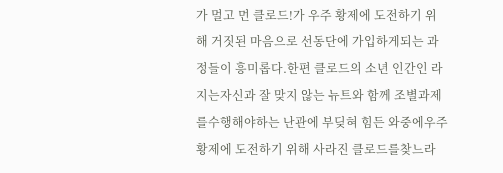가 멀고 먼 클로드!가 우주 황제에 도전하기 위해 거짓된 마음으로 선동단에 가입하게되는 과정들이 흥미롭다.한편 클로드의 소년 인간인 라지는자신과 잘 맞지 않는 뉴트와 함께 조별과제를수행해야하는 난관에 부딪혀 힘든 와중에우주 황제에 도전하기 위해 사라진 클로드를찾느라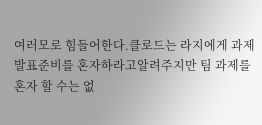여러모로 힘들어한다.클로드는 라지에게 과제발표준비를 혼자하라고알려주지만 팀 과제를 혼자 할 수는 없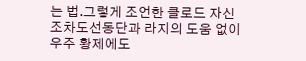는 법.그렇게 조언한 클로드 자신 조차도선동단과 라지의 도움 없이 우주 황제에도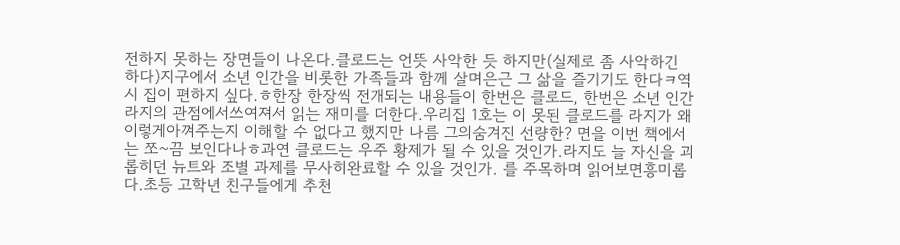전하지 못하는 장면들이 나온다.클로드는 언뜻 사악한 듯 하지만(실제로 좀 사악하긴 하다)지구에서 소년 인간을 비롯한 가족들과 함께 살며은근 그 삶을 즐기기도 한다ㅋ역시 집이 편하지 싶다.ㅎ한장 한장씩 전개되는 내용들이 한번은 클로드, 한번은 소년 인간 라지의 관점에서쓰여져서 읽는 재미를 더한다.우리집 1호는 이 못된 클로드를 라지가 왜 이렇게아껴주는지 이해할 수 없다고 했지만 나름 그의숨겨진 선량한? 면을 이번 책에서는 쪼~끔 보인다나ㅎ과연 클로드는 우주 황제가 될 수 있을 것인가.라지도 늘 자신을 괴롭히던 뉴트와 조별 과제를 무사히완료할 수 있을 것인가. 를 주목하며 읽어보면흥미롭다.초등 고학년 친구들에게 추천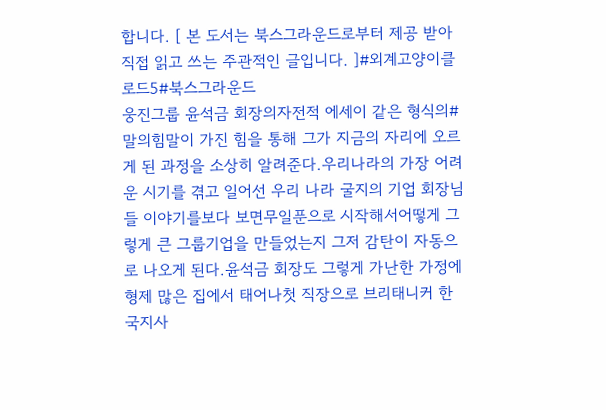합니다. [ 본 도서는 북스그라운드로부터 제공 받아 직접 읽고 쓰는 주관적인 글입니다. ]#외계고양이클로드5#북스그라운드
웅진그룹 윤석금 회장의자전적 에세이 같은 형식의#말의힘말이 가진 힘을 통해 그가 지금의 자리에 오르게 된 과정을 소상히 알려준다.우리나라의 가장 어려운 시기를 겪고 일어선 우리 나라 굴지의 기업 회장님들 이야기를보다 보면무일푼으로 시작해서어떻게 그렇게 큰 그룹기업을 만들었는지 그저 감탄이 자동으로 나오게 된다.윤석금 회장도 그렇게 가난한 가정에 형제 많은 집에서 태어나첫 직장으로 브리태니커 한국지사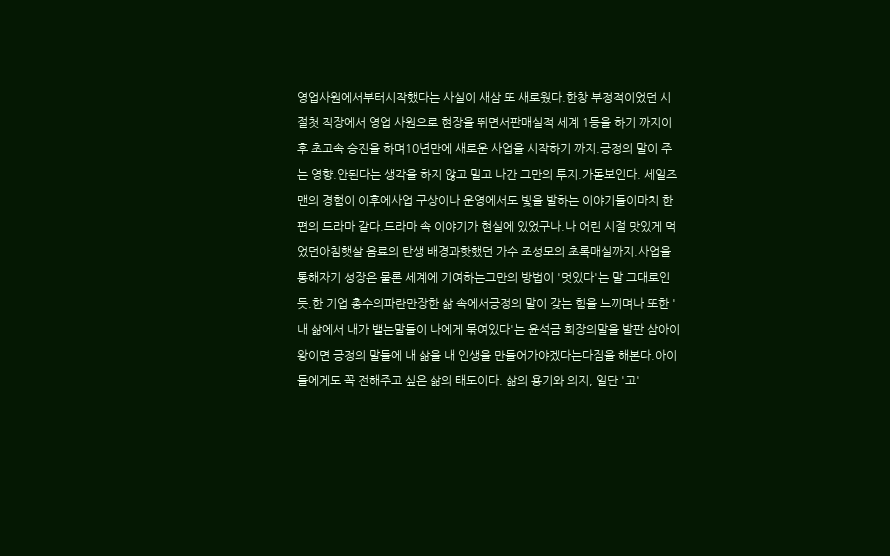영업사원에서부터시작했다는 사실이 새삼 또 새로웠다.한창 부정적이었던 시절첫 직장에서 영업 사원으로 현장을 뛰면서판매실적 세계 1등을 하기 까지이후 초고속 승진을 하며10년만에 새로운 사업을 시작하기 까지.긍정의 말이 주는 영향.안된다는 생각을 하지 않고 밀고 나간 그만의 투지.가돋보인다. 세일즈맨의 경험이 이후에사업 구상이나 운영에서도 빛을 발하는 이야기들이마치 한편의 드라마 같다.드라마 속 이야기가 현실에 있었구나.나 어린 시절 맛있게 먹었던아침햇살 음료의 탄생 배경과핫했던 가수 조성모의 초록매실까지.사업을 통해자기 성장은 물론 세계에 기여하는그만의 방법이 '멋있다'는 말 그대로인 듯.한 기업 총수의파란만장한 삶 속에서긍정의 말이 갖는 힘을 느끼며나 또한 '내 삶에서 내가 뱉는말들이 나에게 묶여있다'는 윤석금 회장의말을 발판 삼아이왕이면 긍정의 말들에 내 삶을 내 인생을 만들어가야겠다는다짐을 해본다.아이들에게도 꼭 전해주고 싶은 삶의 태도이다. 삶의 용기와 의지, 일단 '고'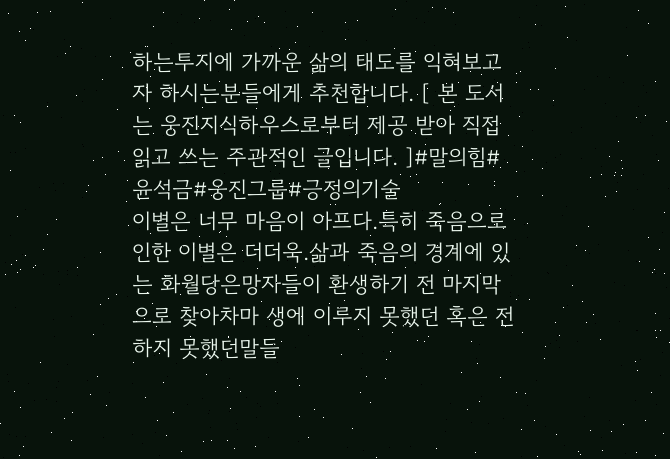하는투지에 가까운 삶의 태도를 익혀보고자 하시는분들에게 추천합니다. [ 본 도서는 웅진지식하우스로부터 제공 받아 직접 읽고 쓰는 주관적인 글입니다. ]#말의힘#윤석금#웅진그룹#긍정의기술
이별은 너무 마음이 아프다.특히 죽음으로 인한 이별은 더더욱.삶과 죽음의 경계에 있는 화월당은망자들이 환생하기 전 마지막으로 찾아차마 생에 이루지 못했던 혹은 전하지 못했던말들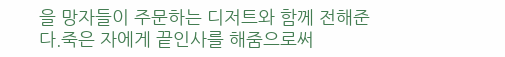을 망자들이 주문하는 디저트와 함께 전해준다.죽은 자에게 끝인사를 해줌으로써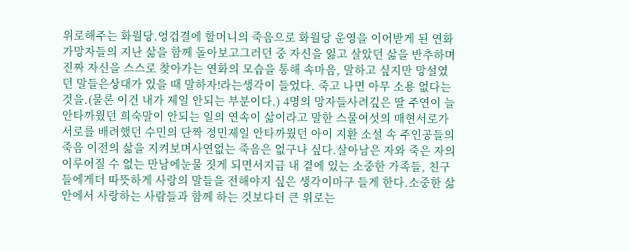위로해주는 화월당.엉겁결에 할머니의 죽음으로 화월당 운영을 이어받게 된 연화가망자들의 지난 삶을 함께 돌아보고그러던 중 자신을 잃고 살았던 삶을 반추하며진짜 자신을 스스로 찾아가는 연화의 모습을 통해 속마음, 말하고 싶지만 망설였던 말들은상대가 있을 때 말하자!라는생각이 들었다. 죽고 나면 아무 소용 없다는 것을.(물론 이건 내가 제일 안되는 부분이다.) 4명의 망자들사려깊은 딸 주연이 늘 안타까웠던 희숙말이 안되는 일의 연속이 삶이라고 말한 스물여섯의 매현서로가 서로를 배려했던 수민의 단짝 정민제일 안타까웠던 아이 지환 소설 속 주인공들의 죽음 이전의 삶을 지켜보며사연없는 죽음은 없구나 싶다.살아남은 자와 죽은 자의 이루어질 수 없는 만남에눈물 짓게 되면서지금 내 곁에 있는 소중한 가족들, 친구들에게더 따뜻하게 사랑의 말들을 전해야지 싶은 생각이마구 들게 한다.소중한 삶 안에서 사랑하는 사람들과 함께 하는 것보다더 큰 위로는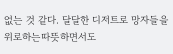없는 것 같다. 달달한 디저트로 망자들을 위로하는따뜻하면서도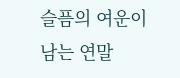슬픔의 여운이 남는 연말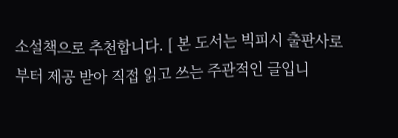소설책으로 추천합니다. [ 본 도서는 빅피시 출판사로부터 제공 받아 직접 읽고 쓰는 주관적인 글입니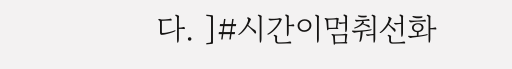다. ]#시간이멈춰선화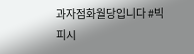과자점화월당입니다 #빅피시